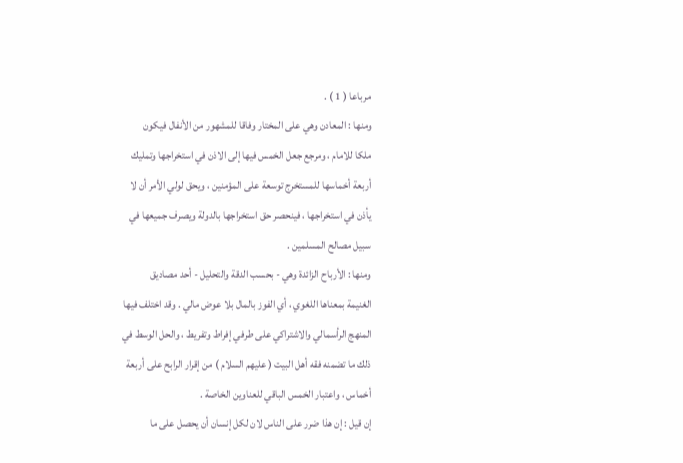مرباعا ( 1 ) .
ومنها : المعادن وهي على المختار وفاقا للمشهور من الأنفال فيكون
ملكا للامام ، ومرجع جعل الخمس فيها إلى الاذن في استخراجها وتمليك
أربعة أخماسها للمستخرج توسعة على المؤمنين ، ويحق لولي الأمر أن لا
يأذن في استخراجها ، فينحصر حق استخراجها بالدولة ويصرف جميعها في
سبيل مصالح المسلمين .
ومنها : الأرباح الزائدة وهي - بحسب الدقة والتحليل - أحد مصاديق
الغنيمة بمعناها اللغوي ، أي الفوز بالمال بلا عوض مالي . وقد اختلف فيها
المنهج الرأسمالي والاشتراكي على طرفي إفراط وتفريط ، والحل الوسط في
ذلك ما تضمنه فقه أهل البيت ( عليهم السلام ) من إقرار الرابح على أربعة
أخماس ، واعتبار الخمس الباقي للعناوين الخاصة .
إن قيل : إن هذا ضرر على الناس لان لكل إنسان أن يحصل على ما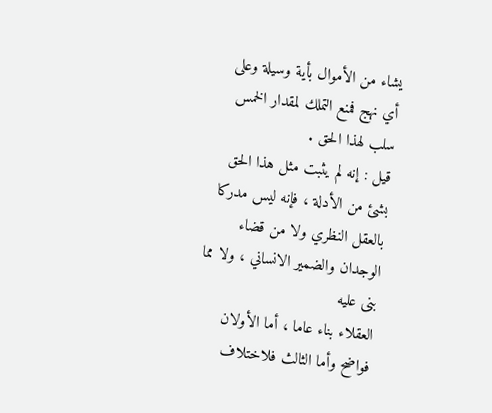يشاء من الأموال بأية وسيلة وعلى أي نهج فمنع التملك لمقدار الخمس
سلب لهذا الحق .
قيل : إنه لم يثبت مثل هذا الحق بشئ من الأدلة ، فإنه ليس مدركا
بالعقل النظري ولا من قضاء الوجدان والضمير الانساني ، ولا مما بنى عليه
العقلاء بناء عاما ، أما الأولان فواضح وأما الثالث فلاختلاف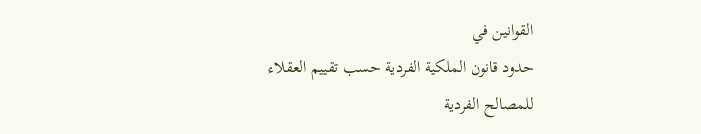القوانين في
حدود قانون الملكية الفردية حسب تقييم العقلاء للمصالح الفردية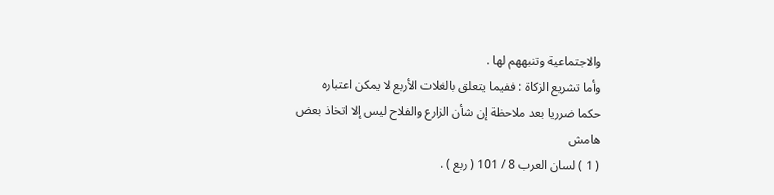والاجتماعية وتنبههم لها .
وأما تشريع الزكاة : ففيما يتعلق بالغلات الأربع لا يمكن اعتباره
حكما ضرريا بعد ملاحظة إن شأن الزارع والفلاح ليس إلا اتخاذ بعض
هامش
( 1 ) لسان العرب 8 / 101 ( ربع ) .